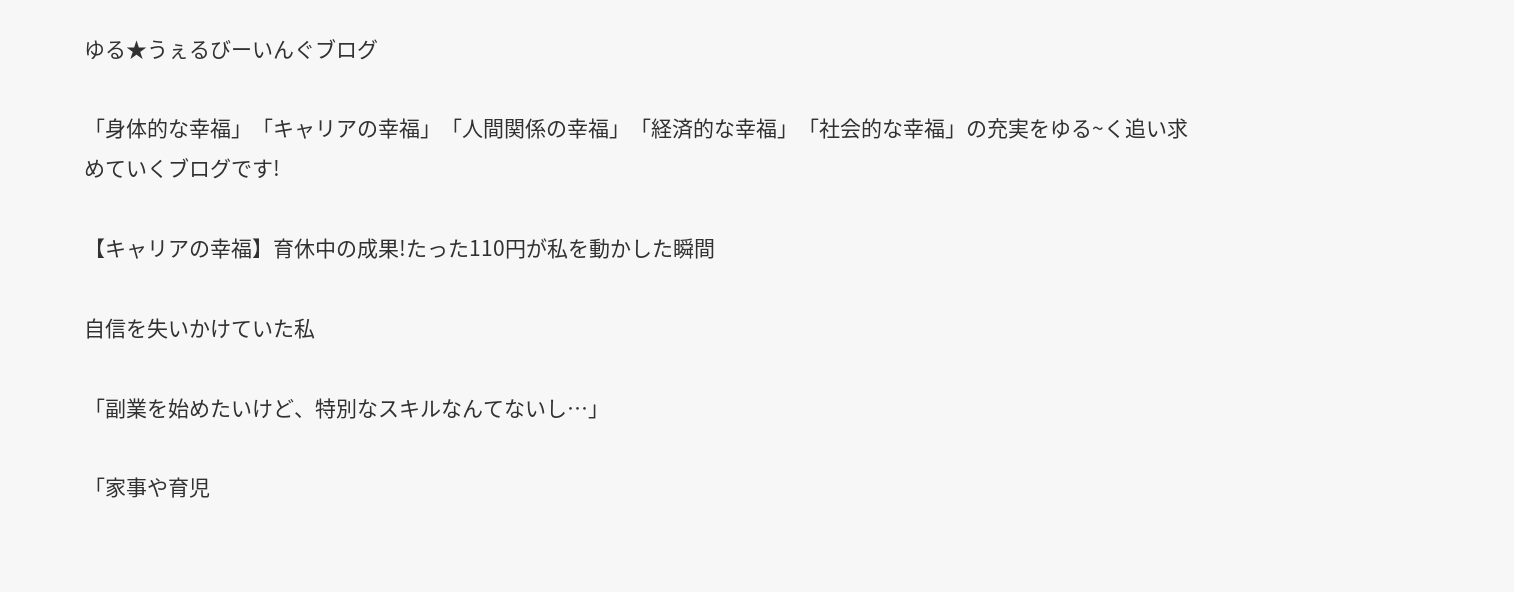ゆる★うぇるびーいんぐブログ

「身体的な幸福」「キャリアの幸福」「人間関係の幸福」「経済的な幸福」「社会的な幸福」の充実をゆる~く追い求めていくブログです!

【キャリアの幸福】育休中の成果!たった110円が私を動かした瞬間

自信を失いかけていた私

「副業を始めたいけど、特別なスキルなんてないし…」

「家事や育児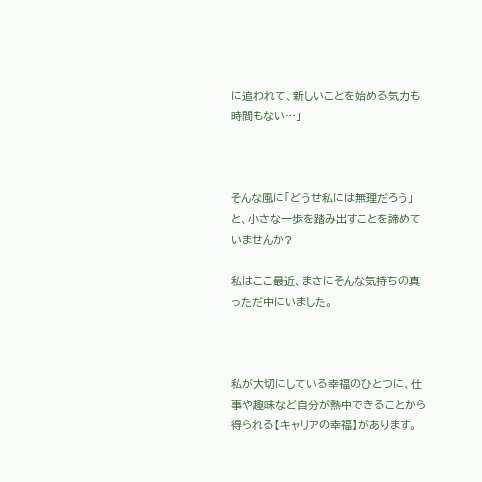に追われて、新しいことを始める気力も時間もない…」



そんな風に「どうせ私には無理だろう」と、小さな一歩を踏み出すことを諦めていませんか?

私はここ最近、まさにそんな気持ちの真っただ中にいました。



私が大切にしている幸福のひとつに、仕事や趣味など自分が熱中できることから得られる【キャリアの幸福】があります。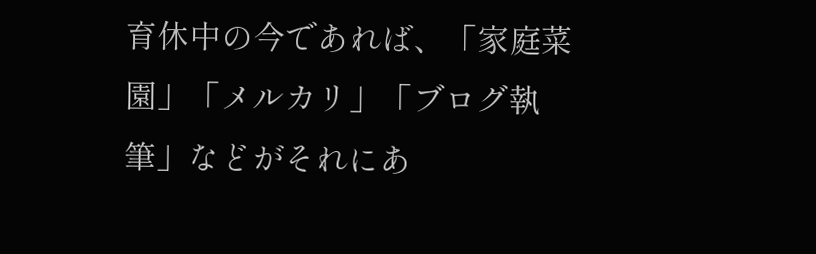育休中の今であれば、「家庭菜園」「メルカリ」「ブログ執筆」などがそれにあ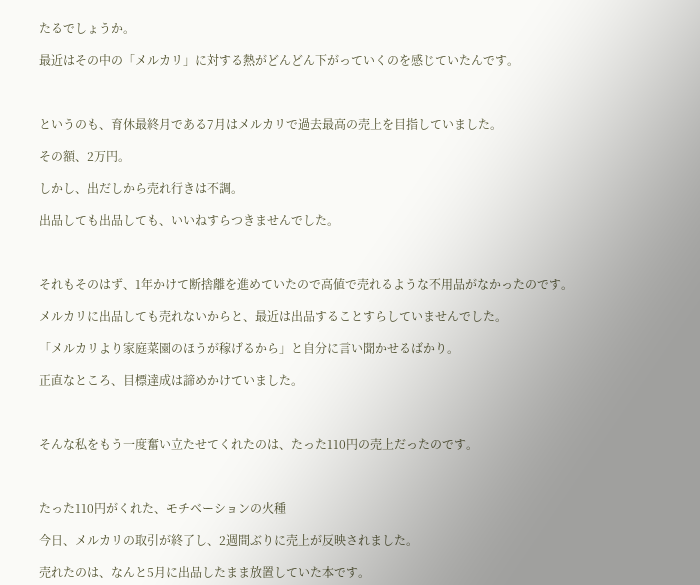たるでしょうか。

最近はその中の「メルカリ」に対する熱がどんどん下がっていくのを感じていたんです。



というのも、育休最終月である7月はメルカリで過去最高の売上を目指していました。

その額、2万円。

しかし、出だしから売れ行きは不調。

出品しても出品しても、いいねすらつきませんでした。



それもそのはず、1年かけて断捨離を進めていたので高値で売れるような不用品がなかったのです。

メルカリに出品しても売れないからと、最近は出品することすらしていませんでした。

「メルカリより家庭菜園のほうが稼げるから」と自分に言い聞かせるばかり。

正直なところ、目標達成は諦めかけていました。



そんな私をもう一度奮い立たせてくれたのは、たった110円の売上だったのです。



たった110円がくれた、モチベーションの火種

今日、メルカリの取引が終了し、2週間ぶりに売上が反映されました。

売れたのは、なんと5月に出品したまま放置していた本です。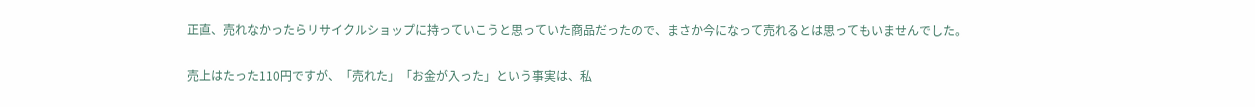正直、売れなかったらリサイクルショップに持っていこうと思っていた商品だったので、まさか今になって売れるとは思ってもいませんでした。

売上はたった110円ですが、「売れた」「お金が入った」という事実は、私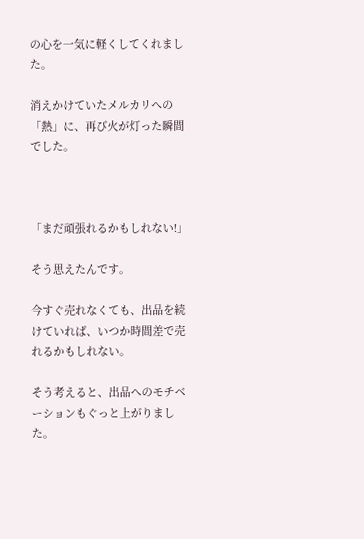の心を一気に軽くしてくれました。

消えかけていたメルカリへの「熱」に、再び火が灯った瞬間でした。



「まだ頑張れるかもしれない!」

そう思えたんです。

今すぐ売れなくても、出品を続けていれば、いつか時間差で売れるかもしれない。

そう考えると、出品へのモチベーションもぐっと上がりました。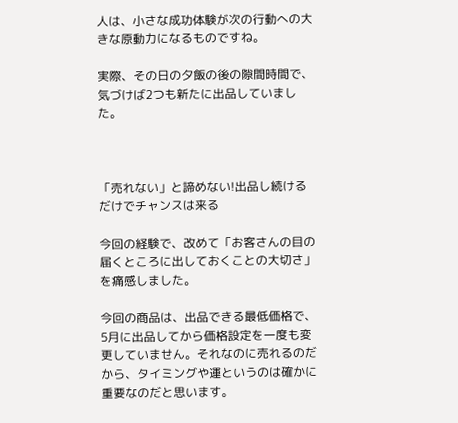人は、小さな成功体験が次の行動への大きな原動力になるものですね。

実際、その日の夕飯の後の隙間時間で、気づけば2つも新たに出品していました。



「売れない」と諦めない!出品し続けるだけでチャンスは来る

今回の経験で、改めて「お客さんの目の届くところに出しておくことの大切さ」を痛感しました。

今回の商品は、出品できる最低価格で、5月に出品してから価格設定を一度も変更していません。それなのに売れるのだから、タイミングや運というのは確かに重要なのだと思います。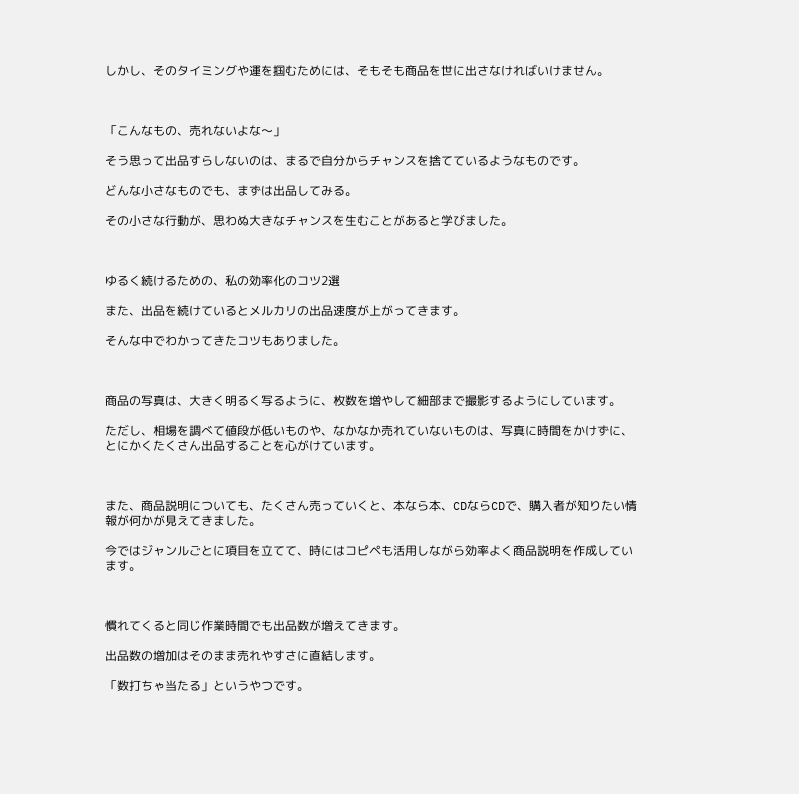しかし、そのタイミングや運を掴むためには、そもそも商品を世に出さなければいけません。



「こんなもの、売れないよな〜」

そう思って出品すらしないのは、まるで自分からチャンスを捨てているようなものです。

どんな小さなものでも、まずは出品してみる。

その小さな行動が、思わぬ大きなチャンスを生むことがあると学びました。



ゆるく続けるための、私の効率化のコツ2選

また、出品を続けているとメルカリの出品速度が上がってきます。

そんな中でわかってきたコツもありました。



商品の写真は、大きく明るく写るように、枚数を増やして細部まで撮影するようにしています。

ただし、相場を調べて値段が低いものや、なかなか売れていないものは、写真に時間をかけずに、とにかくたくさん出品することを心がけています。



また、商品説明についても、たくさん売っていくと、本なら本、CDならCDで、購入者が知りたい情報が何かが見えてきました。

今ではジャンルごとに項目を立てて、時にはコピペも活用しながら効率よく商品説明を作成しています。



慣れてくると同じ作業時間でも出品数が増えてきます。

出品数の増加はそのまま売れやすさに直結します。

「数打ちゃ当たる」というやつです。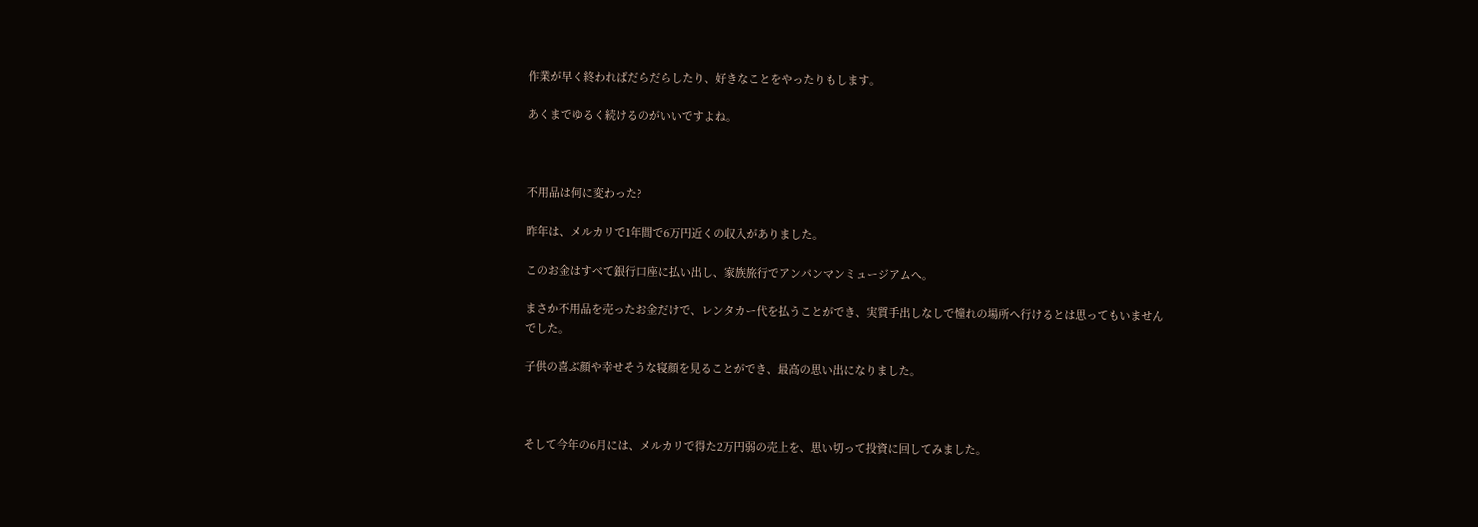作業が早く終わればだらだらしたり、好きなことをやったりもします。

あくまでゆるく続けるのがいいですよね。



不用品は何に変わった?

昨年は、メルカリで1年間で6万円近くの収入がありました。

このお金はすべて銀行口座に払い出し、家族旅行でアンパンマンミュージアムへ。

まさか不用品を売ったお金だけで、レンタカー代を払うことができ、実質手出しなしで憧れの場所へ行けるとは思ってもいませんでした。

子供の喜ぶ顔や幸せそうな寝顔を見ることができ、最高の思い出になりました。



そして今年の6月には、メルカリで得た2万円弱の売上を、思い切って投資に回してみました。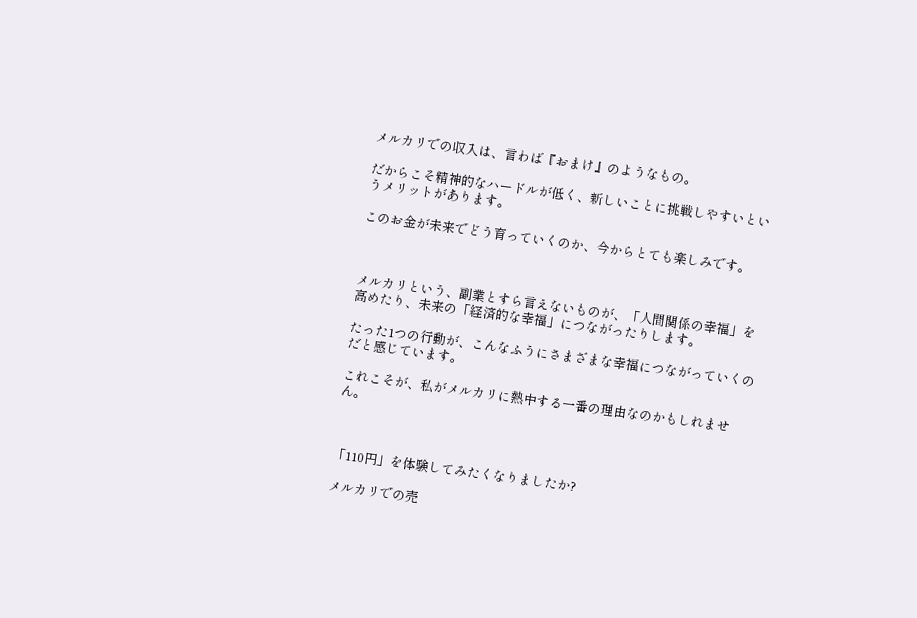メルカリでの収入は、言わば『おまけ』のようなもの。

だからこそ精神的なハードルが低く、新しいことに挑戦しやすいというメリットがあります。

このお金が未来でどう育っていくのか、今からとても楽しみです。



メルカリという、副業とすら言えないものが、「人間関係の幸福」を高めたり、未来の「経済的な幸福」につながったりします。

たった1つの行動が、こんなふうにさまざまな幸福につながっていくのだと感じています。

これこそが、私がメルカリに熱中する一番の理由なのかもしれません。



「110円」を体験してみたくなりましたか?

メルカリでの売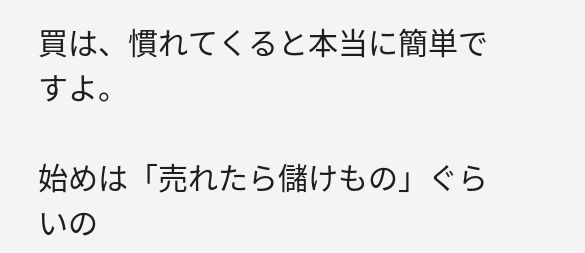買は、慣れてくると本当に簡単ですよ。

始めは「売れたら儲けもの」ぐらいの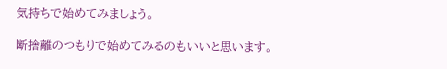気持ちで始めてみましょう。

断捨離のつもりで始めてみるのもいいと思います。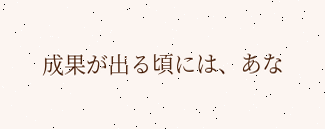成果が出る頃には、あな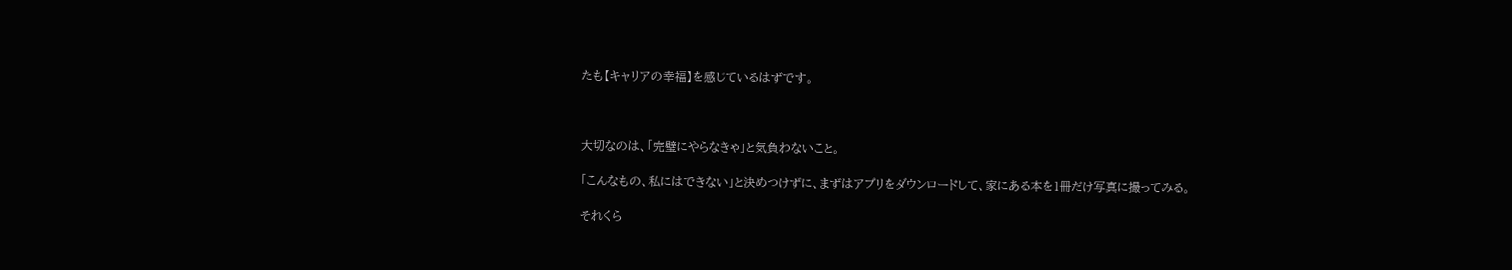たも【キャリアの幸福】を感じているはずです。



大切なのは、「完璧にやらなきゃ」と気負わないこと。

「こんなもの、私にはできない」と決めつけずに、まずはアプリをダウンロードして、家にある本を1冊だけ写真に撮ってみる。

それくら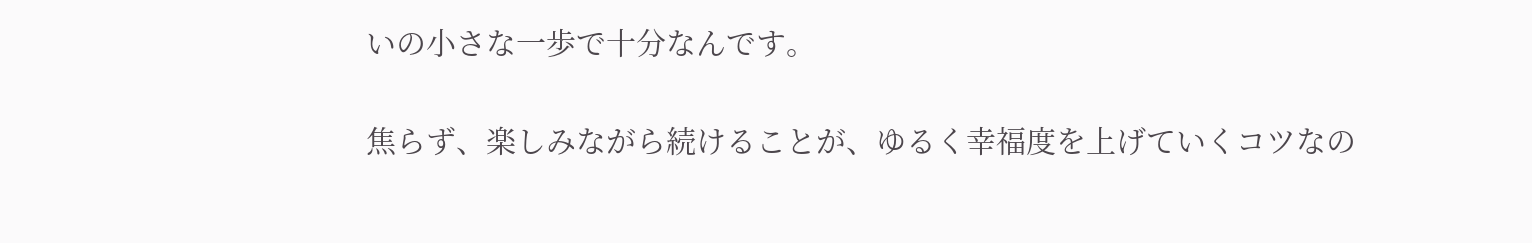いの小さな一歩で十分なんです。

焦らず、楽しみながら続けることが、ゆるく幸福度を上げていくコツなの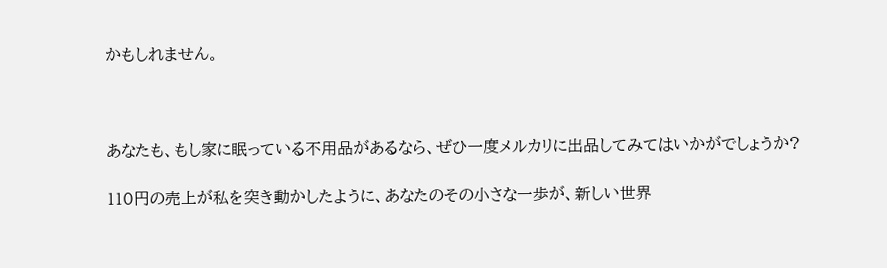かもしれません。



あなたも、もし家に眠っている不用品があるなら、ぜひ一度メルカリに出品してみてはいかがでしょうか?

110円の売上が私を突き動かしたように、あなたのその小さな一歩が、新しい世界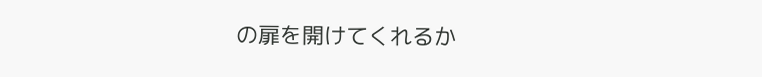の扉を開けてくれるか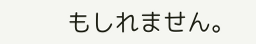もしれません。